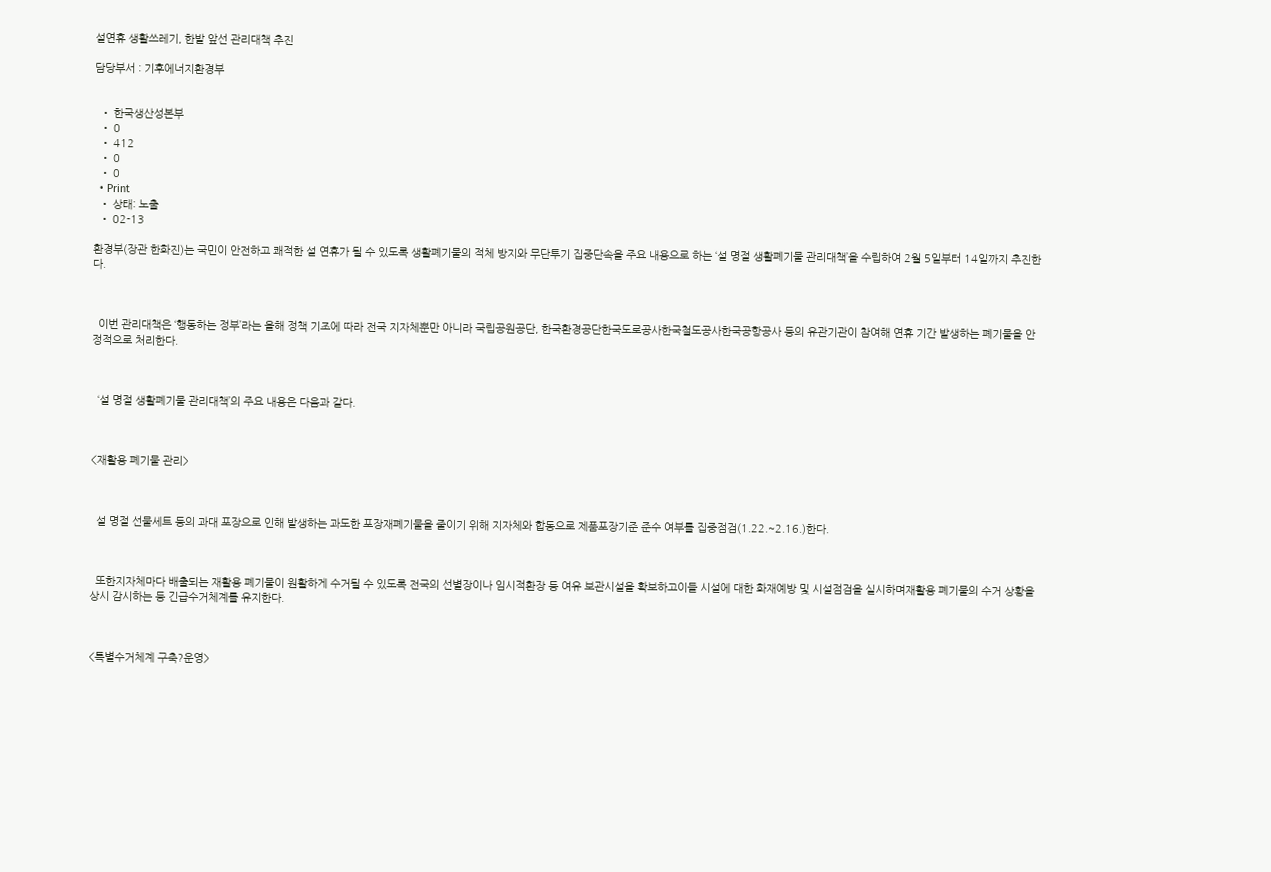설연휴 생활쓰레기, 한발 앞선 관리대책 추진

담당부서 : 기후에너지환경부


  • 한국생산성본부
  • 0
  • 412
  • 0
  • 0
  • Print
  • 상태: 노출
  • 02-13

환경부(장관 한화진)는 국민이 안전하고 쾌적한 설 연휴가 될 수 있도록 생활폐기물의 적체 방지와 무단투기 집중단속을 주요 내용으로 하는 ‘설 명절 생활폐기물 관리대책’을 수립하여 2월 5일부터 14일까지 추진한다.



  이번 관리대책은 ‘행동하는 정부’라는 올해 정책 기조에 따라 전국 지자체뿐만 아니라 국립공원공단, 한국환경공단한국도로공사한국철도공사한국공항공사 등의 유관기관이 참여해 연휴 기간 발생하는 폐기물을 안정적으로 처리한다.



  ‘설 명절 생활폐기물 관리대책’의 주요 내용은 다음과 같다.



<재활용 폐기물 관리>



  설 명절 선물세트 등의 과대 포장으로 인해 발생하는 과도한 포장재폐기물을 줄이기 위해 지자체와 합동으로 제품포장기준 준수 여부를 집중점검(1.22.~2.16.)한다.



  또한지자체마다 배출되는 재활용 폐기물이 원활하게 수거될 수 있도록 전국의 선별장이나 임시적환장 등 여유 보관시설을 확보하고이들 시설에 대한 화재예방 및 시설점검을 실시하며재활용 폐기물의 수거 상황을 상시 감시하는 등 긴급수거체계를 유지한다.



<특별수거체계 구축?운영>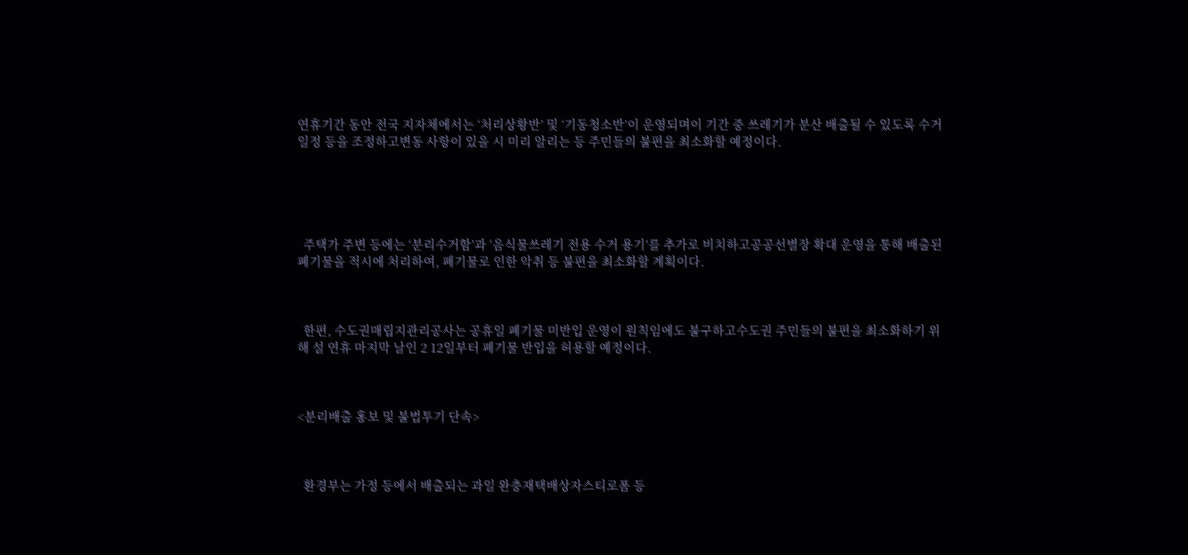연휴기간 동안 전국 지자체에서는 ‘처리상황반’ 및 ‘기동청소반’이 운영되며이 기간 중 쓰레기가 분산 배출될 수 있도록 수거일정 등을 조정하고변동 사항이 있을 시 미리 알리는 등 주민들의 불편을 최소화할 예정이다.





  주택가 주변 등에는 ‘분리수거함’과 ‘음식물쓰레기 전용 수거 용기’를 추가로 비치하고공공선별장 확대 운영을 통해 배출된 폐기물을 적시에 처리하여, 폐기물로 인한 악취 등 불편을 최소화할 계획이다.



  한편, 수도권매립지관리공사는 공휴일 폐기물 미반입 운영이 원칙임에도 불구하고수도권 주민들의 불편을 최소화하기 위해 설 연휴 마지막 날인 2 12일부터 폐기물 반입을 허용할 예정이다.



<분리배출 홍보 및 불법투기 단속>



  환경부는 가정 등에서 배출되는 과일 완충재택배상자스티로폼 등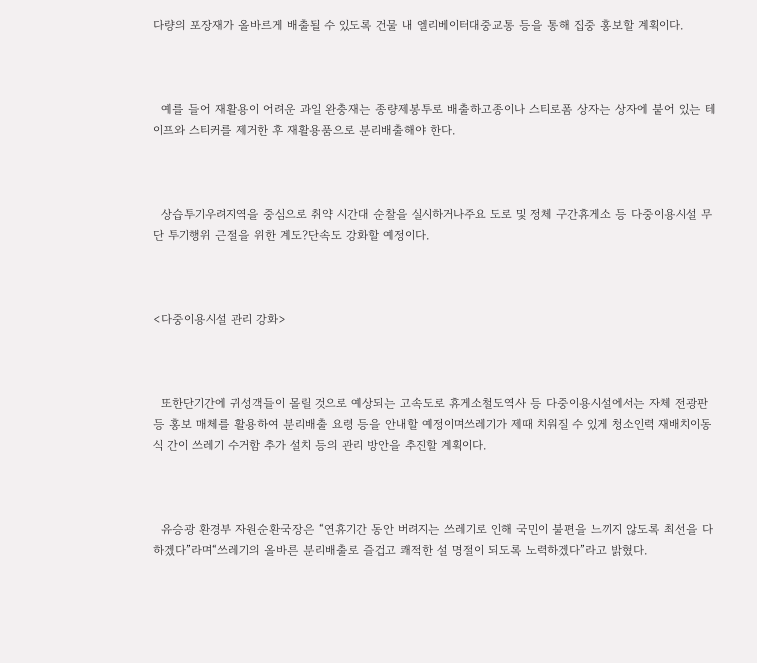다량의 포장재가 올바르게 배출될 수 있도록 건물 내 엘리베이터대중교통 등을 통해 집중 홍보할 계획이다.



  예를 들어 재활용이 어려운 과일 완충재는 종량제봉투로 배출하고종이나 스티로폼 상자는 상자에 붙어 있는 테이프와 스티커를 제거한 후 재활용품으로 분리배출해야 한다.



  상습투기우려지역을 중심으로 취약 시간대 순찰을 실시하거나주요 도로 및 정체 구간휴게소 등 다중이용시설 무단 투기행위 근절을 위한 계도?단속도 강화할 예정이다.



<다중이용시설 관리 강화>



  또한단기간에 귀성객들이 몰릴 것으로 예상되는 고속도로 휴게소철도역사 등 다중이용시설에서는 자체 전광판 등 홍보 매체를 활용하여 분리배출 요령 등을 안내할 예정이며쓰레기가 제때 치워질 수 있게 청소인력 재배치이동식 간이 쓰레기 수거함 추가 설치 등의 관리 방안을 추진할 계획이다.



  유승광 환경부 자원순환국장은 “연휴기간 동안 버려지는 쓰레기로 인해 국민이 불편을 느끼지 않도록 최선을 다하겠다”라며“쓰레기의 올바른 분리배출로 즐겁고 쾌적한 설 명절이 되도록 노력하겠다”라고 밝혔다.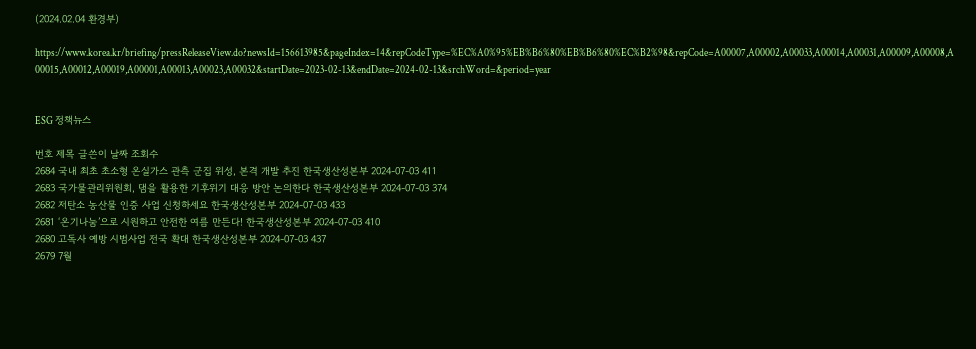(2024.02.04 환경부)

https://www.korea.kr/briefing/pressReleaseView.do?newsId=156613985&pageIndex=14&repCodeType=%EC%A0%95%EB%B6%80%EB%B6%80%EC%B2%98&repCode=A00007,A00002,A00033,A00014,A00031,A00009,A00008,A00015,A00012,A00019,A00001,A00013,A00023,A00032&startDate=2023-02-13&endDate=2024-02-13&srchWord=&period=year


ESG 정책뉴스

번호 제목 글쓴이 날짜 조회수
2684 국내 최초 초소형 온실가스 관측 군집 위성, 본격 개발 추진 한국생산성본부 2024-07-03 411
2683 국가물관리위원회, 댐을 활용한 기후위기 대응 방안 논의한다 한국생산성본부 2024-07-03 374
2682 저탄소 농산물 인증 사업 신청하세요 한국생산성본부 2024-07-03 433
2681 ‘온기나눔’으로 시원하고 안전한 여름 만든다! 한국생산성본부 2024-07-03 410
2680 고독사 예방 시범사업 전국 확대 한국생산성본부 2024-07-03 437
2679 7월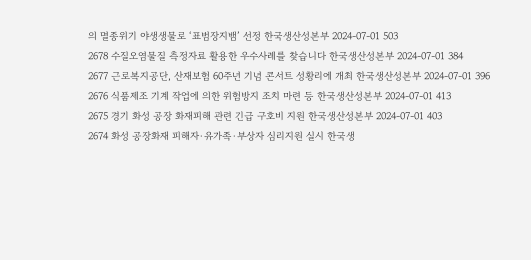의 멸종위기 야생생물로 ‘표범장지뱀’ 선정 한국생산성본부 2024-07-01 503
2678 수질오염물질 측정자료 활용한 우수사례를 찾습니다 한국생산성본부 2024-07-01 384
2677 근로복지공단, 산재보험 60주년 기념 콘서트 성황리에 개최 한국생산성본부 2024-07-01 396
2676 식품제조 기계 작업에 의한 위험방지 조치 마련 등 한국생산성본부 2024-07-01 413
2675 경기 화성 공장 화재피해 관련 긴급 구호비 지원 한국생산성본부 2024-07-01 403
2674 화성 공장화재 피해자·유가족·부상자 심리지원 실시 한국생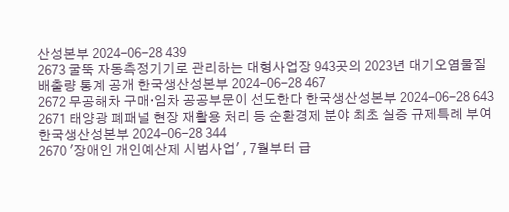산성본부 2024-06-28 439
2673 굴뚝 자동측정기기로 관리하는 대형사업장 943곳의 2023년 대기오염물질 배출량 통계 공개 한국생산성본부 2024-06-28 467
2672 무공해차 구매·임차 공공부문이 선도한다 한국생산성본부 2024-06-28 643
2671 태양광 폐패널 현장 재활용 처리 등 순환경제 분야 최초 실증 규제특례 부여 한국생산성본부 2024-06-28 344
2670 '장애인 개인예산제 시범사업' , 7월부터 급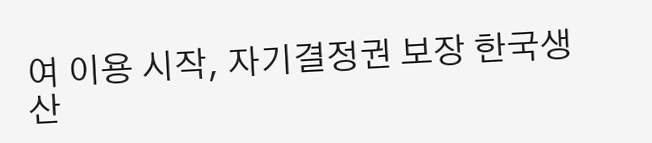여 이용 시작, 자기결정권 보장 한국생산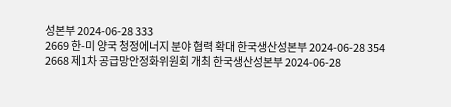성본부 2024-06-28 333
2669 한-미 양국 청정에너지 분야 협력 확대 한국생산성본부 2024-06-28 354
2668 제1차 공급망안정화위원회 개최 한국생산성본부 2024-06-28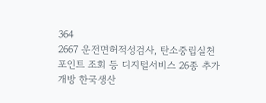364
2667 운전면허적성검사, 탄소중립실천포인트 조회 등 디지털서비스 26종 추가 개방 한국생산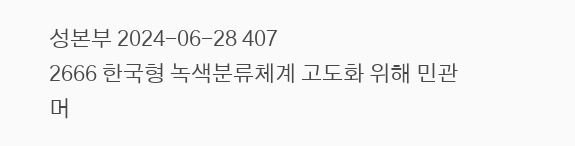성본부 2024-06-28 407
2666 한국형 녹색분류체계 고도화 위해 민관 머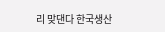리 맞댄다 한국생산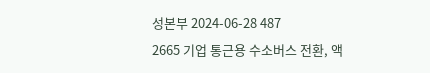성본부 2024-06-28 487
2665 기업 통근용 수소버스 전환, 액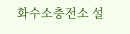화수소충전소 설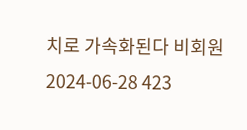치로 가속화된다 비회원 2024-06-28 423